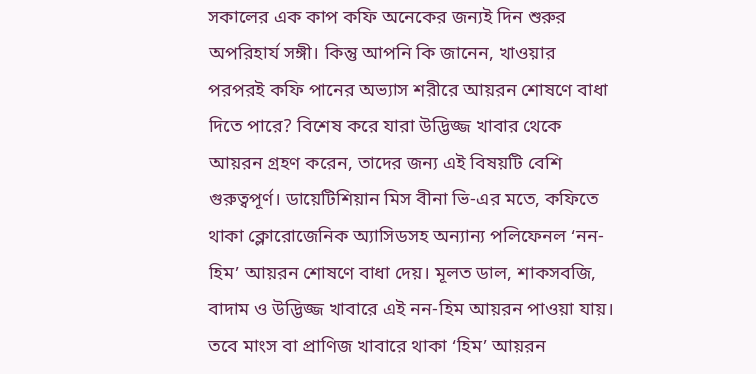সকালের এক কাপ কফি অনেকের জন্যই দিন শুরুর অপরিহার্য সঙ্গী। কিন্তু আপনি কি জানেন, খাওয়ার পরপরই কফি পানের অভ্যাস শরীরে আয়রন শোষণে বাধা দিতে পারে? বিশেষ করে যারা উদ্ভিজ্জ খাবার থেকে আয়রন গ্রহণ করেন, তাদের জন্য এই বিষয়টি বেশি গুরুত্বপূর্ণ। ডায়েটিশিয়ান মিস বীনা ভি-এর মতে, কফিতে থাকা ক্লোরোজেনিক অ্যাসিডসহ অন্যান্য পলিফেনল ‘নন-হিম’ আয়রন শোষণে বাধা দেয়। মূলত ডাল, শাকসবজি, বাদাম ও উদ্ভিজ্জ খাবারে এই নন-হিম আয়রন পাওয়া যায়। তবে মাংস বা প্রাণিজ খাবারে থাকা ‘হিম’ আয়রন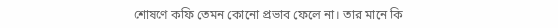শোষণে কফি তেমন কোনো প্রভাব ফেলে না। তার মানে কি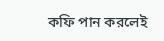কফি পান করলেই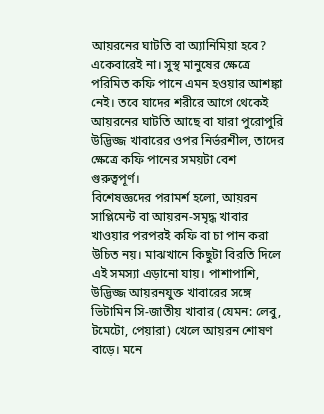আয়রনের ঘাটতি বা অ্যানিমিয়া হবে? একেবারেই না। সুস্থ মানুষের ক্ষেত্রে পরিমিত কফি পানে এমন হওয়ার আশঙ্কা নেই। তবে যাদের শরীরে আগে থেকেই আয়রনের ঘাটতি আছে বা যারা পুরোপুরি উদ্ভিজ্জ খাবারের ওপর নির্ভরশীল, তাদের ক্ষেত্রে কফি পানের সময়টা বেশ গুরুত্বপূর্ণ।
বিশেষজ্ঞদের পরামর্শ হলো, আয়রন সাপ্লিমেন্ট বা আয়রন-সমৃদ্ধ খাবার খাওয়ার পরপরই কফি বা চা পান করা উচিত নয়। মাঝখানে কিছুটা বিরতি দিলে এই সমস্যা এড়ানো যায়। পাশাপাশি, উদ্ভিজ্জ আয়রনযুক্ত খাবারের সঙ্গে ভিটামিন সি-জাতীয় খাবার (যেমন: লেবু, টমেটো, পেয়ারা) খেলে আয়রন শোষণ বাড়ে। মনে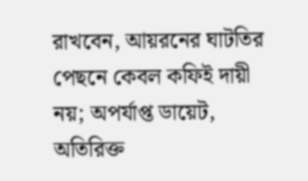রাখবেন, আয়রনের ঘাটতির পেছনে কেবল কফিই দায়ী নয়; অপর্যাপ্ত ডায়েট, অতিরিক্ত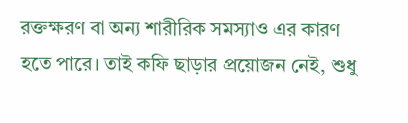রক্তক্ষরণ বা অন্য শারীরিক সমস্যাও এর কারণ হতে পারে। তাই কফি ছাড়ার প্রয়োজন নেই, শুধু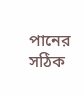পানের সঠিক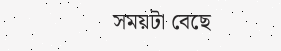সময়টা বেছে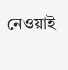নেওয়াই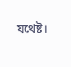যথেষ্ট।